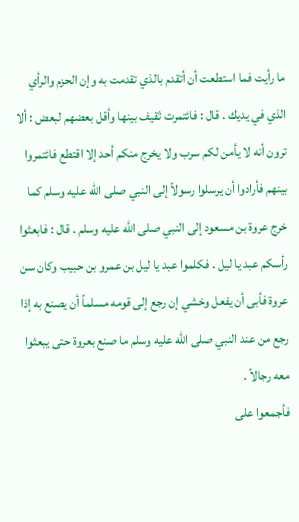ما رأيت فما استطعت أن أتقدم بالذي تقدمت به وإن الحزم والرأي الذي في يديك . قال : فائتمرت ثقيف بينها وأقل بعضهم لبعض : ألا ترون أنه لا يأمن لكم سرب ولا يخرج منكم أحد إلا اقتطع فائتمروا بينهم فأرادوا أن يرسلوا رسولاً إلى النبي صلى الله عليه وسلم كما خرج عروة بن مسعود إلى النبي صلى الله عليه وسلم . قال : فابعثوا رأسكم عبد يا ليل . فكلموا عبد يا ليل بن عمرو بن حبيب وكان سن عروة فأبى أن يفعل وخشي إن رجع إلى قومه مسلماً أن يصنع به إذا رجع من عند النبي صلى الله عليه وسلم ما صنع بعروة حتى يبعثوا معه رجالاً .
فأجمعوا على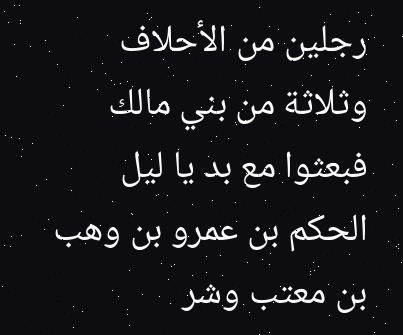رجلين من الأحلاف وثلاثة من بني مالك فبعثوا مع بد يا ليل الحكم بن عمرو بن وهب بن معتب وشر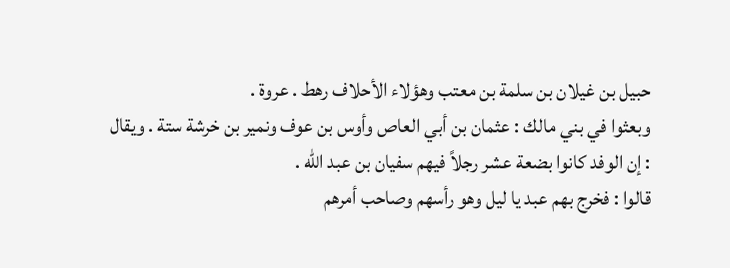حبيل بن غيلان بن سلمة بن معتب وهؤلاء الأحلاف رهط . عروة .
وبعثوا في بني مالك : عثمان بن أبي العاص وأوس بن عوف ونمير بن خرشة ستة . ويقال : إن الوفد كانوا بضعة عشر رجلاً فيهم سفيان بن عبد الله .
قالوا : فخرج بهم عبد يا ليل وهو رأسهم وصاحب أمرهم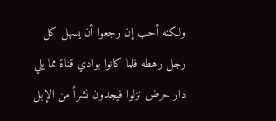ولكنه أحب إن رجعوا أن يسهل كل رجل رهطه فلما كانوا بوادي قناة مما يلي دار حرض نزلوا فيجدون نشراً من الإبل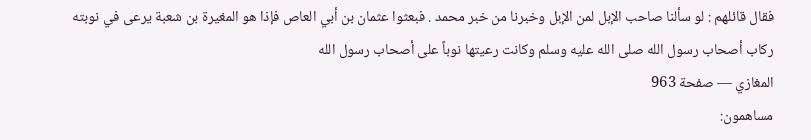فقال قائلهم : لو سألنا صاحب الإبل لمن الإبل وخبرنا من خبر محمد . فبعثوا عثمان بن أبي العاص فإذا هو المغيرة بن شعبة يرعى في نوبته ركاب أصحاب رسول الله صلى الله عليه وسلم وكانت رعيتها نوباً على أصحاب رسول الله
المغازي — صفحة 963
مساهمون: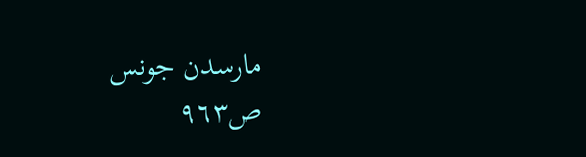مارسدن جونس
ص٩٦٣